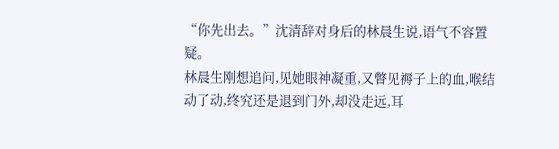“你先出去。”沈清辞对身后的林晨生说,语气不容置疑。
林晨生刚想追问,见她眼神凝重,又瞥见褥子上的血,喉结动了动,终究还是退到门外,却没走远,耳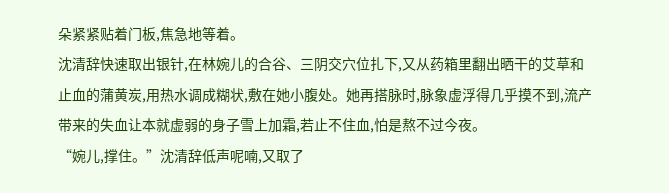朵紧紧贴着门板,焦急地等着。
沈清辞快速取出银针,在林婉儿的合谷、三阴交穴位扎下,又从药箱里翻出晒干的艾草和止血的蒲黄炭,用热水调成糊状,敷在她小腹处。她再搭脉时,脉象虚浮得几乎摸不到,流产带来的失血让本就虚弱的身子雪上加霜,若止不住血,怕是熬不过今夜。
“婉儿,撑住。”沈清辞低声呢喃,又取了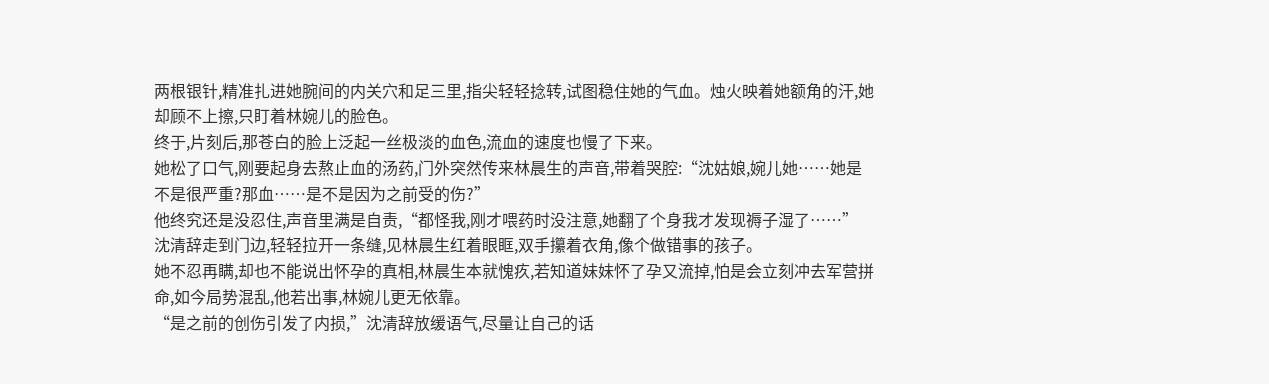两根银针,精准扎进她腕间的内关穴和足三里,指尖轻轻捻转,试图稳住她的气血。烛火映着她额角的汗,她却顾不上擦,只盯着林婉儿的脸色。
终于,片刻后,那苍白的脸上泛起一丝极淡的血色,流血的速度也慢了下来。
她松了口气,刚要起身去熬止血的汤药,门外突然传来林晨生的声音,带着哭腔:“沈姑娘,婉儿她……她是不是很严重?那血……是不是因为之前受的伤?”
他终究还是没忍住,声音里满是自责,“都怪我,刚才喂药时没注意,她翻了个身我才发现褥子湿了……”
沈清辞走到门边,轻轻拉开一条缝,见林晨生红着眼眶,双手攥着衣角,像个做错事的孩子。
她不忍再瞒,却也不能说出怀孕的真相,林晨生本就愧疚,若知道妹妹怀了孕又流掉,怕是会立刻冲去军营拼命,如今局势混乱,他若出事,林婉儿更无依靠。
“是之前的创伤引发了内损,”沈清辞放缓语气,尽量让自己的话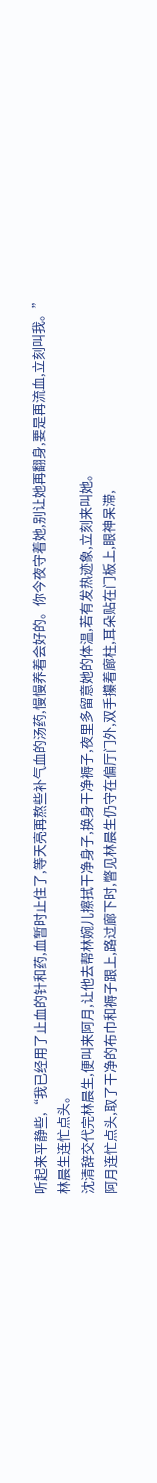听起来平静些,“我已经用了止血的针和药,血暂时止住了,等天亮再熬些补气血的汤药,慢慢养着会好的。你今夜守着她,别让她再翻身,要是再流血,立刻叫我。”
林晨生连忙点头。
沈清辞交代完林晨生,便叫来阿月,让他去帮林婉儿擦拭干净身子,换身干净褥子,夜里多留意她的体温,若有发热迹象,立刻来叫她。
阿月连忙点头,取了干净的布巾和褥子跟上,路过廊下时,瞥见林晨生仍守在偏厅门外,双手攥着廊柱,耳朵贴在门板上,眼神呆滞,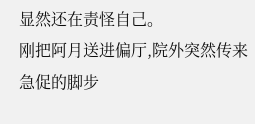显然还在责怪自己。
刚把阿月送进偏厅,院外突然传来急促的脚步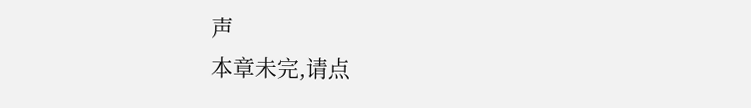声
本章未完,请点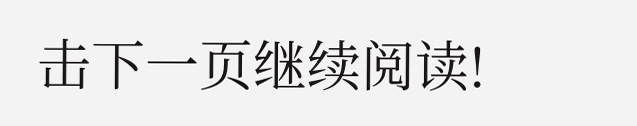击下一页继续阅读!